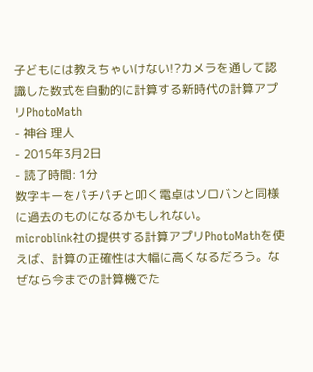子どもには教えちゃいけない!?カメラを通して認識した数式を自動的に計算する新時代の計算アプリPhotoMath
- 神谷 理人
- 2015年3月2日
- 読了時間: 1分
数字キーをパチパチと叩く電卓はソロバンと同様に過去のものになるかもしれない。
microblink社の提供する計算アプリPhotoMathを使えば、計算の正確性は大幅に高くなるだろう。なぜなら今までの計算機でた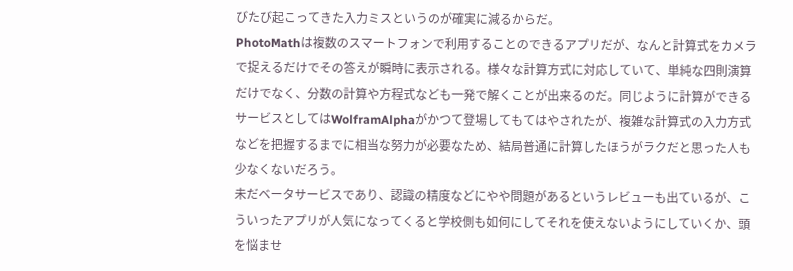びたび起こってきた入力ミスというのが確実に減るからだ。
PhotoMathは複数のスマートフォンで利用することのできるアプリだが、なんと計算式をカメラで捉えるだけでその答えが瞬時に表示される。様々な計算方式に対応していて、単純な四則演算だけでなく、分数の計算や方程式なども一発で解くことが出来るのだ。同じように計算ができるサービスとしてはWolframAlphaがかつて登場してもてはやされたが、複雑な計算式の入力方式などを把握するまでに相当な努力が必要なため、結局普通に計算したほうがラクだと思った人も少なくないだろう。
未だベータサービスであり、認識の精度などにやや問題があるというレビューも出ているが、こういったアプリが人気になってくると学校側も如何にしてそれを使えないようにしていくか、頭を悩ませ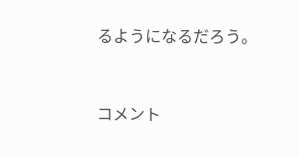るようになるだろう。



コメント